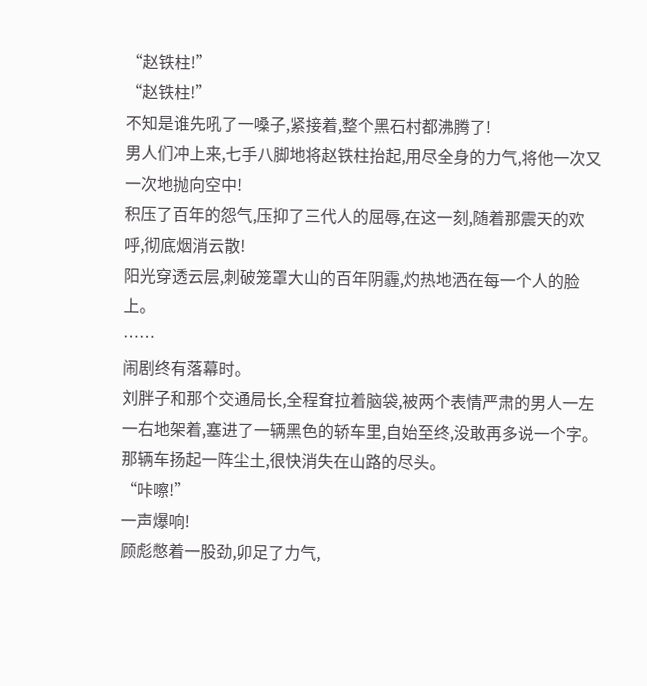“赵铁柱!”
“赵铁柱!”
不知是谁先吼了一嗓子,紧接着,整个黑石村都沸腾了!
男人们冲上来,七手八脚地将赵铁柱抬起,用尽全身的力气,将他一次又一次地抛向空中!
积压了百年的怨气,压抑了三代人的屈辱,在这一刻,随着那震天的欢呼,彻底烟消云散!
阳光穿透云层,刺破笼罩大山的百年阴霾,灼热地洒在每一个人的脸上。
……
闹剧终有落幕时。
刘胖子和那个交通局长,全程耷拉着脑袋,被两个表情严肃的男人一左一右地架着,塞进了一辆黑色的轿车里,自始至终,没敢再多说一个字。
那辆车扬起一阵尘土,很快消失在山路的尽头。
“咔嚓!”
一声爆响!
顾彪憋着一股劲,卯足了力气,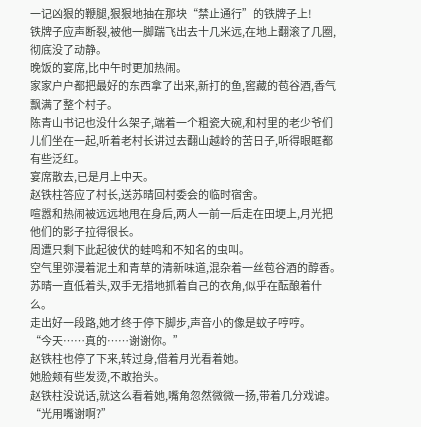一记凶狠的鞭腿,狠狠地抽在那块“禁止通行”的铁牌子上!
铁牌子应声断裂,被他一脚踹飞出去十几米远,在地上翻滚了几圈,彻底没了动静。
晚饭的宴席,比中午时更加热闹。
家家户户都把最好的东西拿了出来,新打的鱼,窖藏的苞谷酒,香气飘满了整个村子。
陈青山书记也没什么架子,端着一个粗瓷大碗,和村里的老少爷们儿们坐在一起,听着老村长讲过去翻山越岭的苦日子,听得眼眶都有些泛红。
宴席散去,已是月上中天。
赵铁柱答应了村长,送苏晴回村委会的临时宿舍。
喧嚣和热闹被远远地甩在身后,两人一前一后走在田埂上,月光把他们的影子拉得很长。
周遭只剩下此起彼伏的蛙鸣和不知名的虫叫。
空气里弥漫着泥土和青草的清新味道,混杂着一丝苞谷酒的醇香。
苏晴一直低着头,双手无措地抓着自己的衣角,似乎在酝酿着什么。
走出好一段路,她才终于停下脚步,声音小的像是蚊子哼哼。
“今天……真的……谢谢你。”
赵铁柱也停了下来,转过身,借着月光看着她。
她脸颊有些发烫,不敢抬头。
赵铁柱没说话,就这么看着她,嘴角忽然微微一扬,带着几分戏谑。
“光用嘴谢啊?”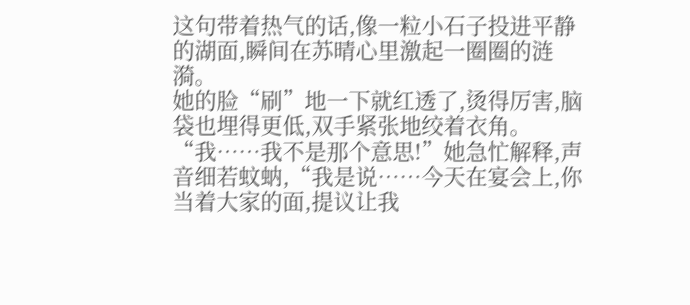这句带着热气的话,像一粒小石子投进平静的湖面,瞬间在苏晴心里激起一圈圈的涟漪。
她的脸“刷”地一下就红透了,烫得厉害,脑袋也埋得更低,双手紧张地绞着衣角。
“我……我不是那个意思!”她急忙解释,声音细若蚊蚋,“我是说……今天在宴会上,你当着大家的面,提议让我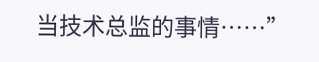当技术总监的事情……”